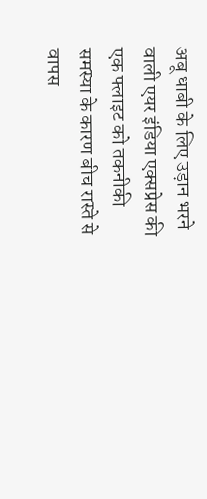अबू धाबी के लिए उड़ान भरने वाली एयर इंडिया एक्सप्रेस की एक फ्लाइट को तकनीकी समस्या के कारण बीच रास्ते से वापस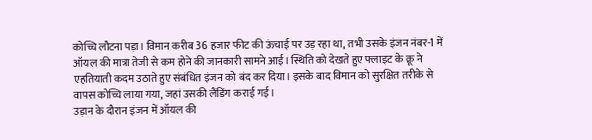कोच्चि लौटना पड़ा। विमान करीब 36 हजार फीट की ऊंचाई पर उड़ रहा था, तभी उसके इंजन नंबर-1 में ऑयल की मात्रा तेजी से कम होने की जानकारी सामने आई। स्थिति को देखते हुए फ्लाइट के क्रू ने एहतियाती कदम उठाते हुए संबंधित इंजन को बंद कर दिया। इसके बाद विमान को सुरक्षित तरीके से वापस कोच्चि लाया गया, जहां उसकी लैंडिंग कराई गई।
उड़ान के दौरान इंजन में ऑयल की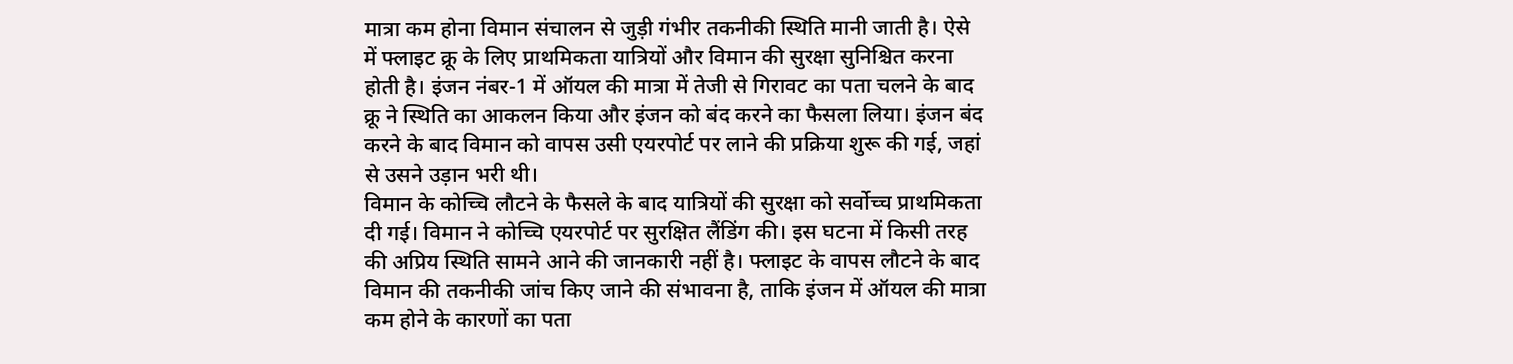मात्रा कम होना विमान संचालन से जुड़ी गंभीर तकनीकी स्थिति मानी जाती है। ऐसे में फ्लाइट क्रू के लिए प्राथमिकता यात्रियों और विमान की सुरक्षा सुनिश्चित करना होती है। इंजन नंबर-1 में ऑयल की मात्रा में तेजी से गिरावट का पता चलने के बाद क्रू ने स्थिति का आकलन किया और इंजन को बंद करने का फैसला लिया। इंजन बंद करने के बाद विमान को वापस उसी एयरपोर्ट पर लाने की प्रक्रिया शुरू की गई, जहां से उसने उड़ान भरी थी।
विमान के कोच्चि लौटने के फैसले के बाद यात्रियों की सुरक्षा को सर्वोच्च प्राथमिकता दी गई। विमान ने कोच्चि एयरपोर्ट पर सुरक्षित लैंडिंग की। इस घटना में किसी तरह की अप्रिय स्थिति सामने आने की जानकारी नहीं है। फ्लाइट के वापस लौटने के बाद विमान की तकनीकी जांच किए जाने की संभावना है, ताकि इंजन में ऑयल की मात्रा कम होने के कारणों का पता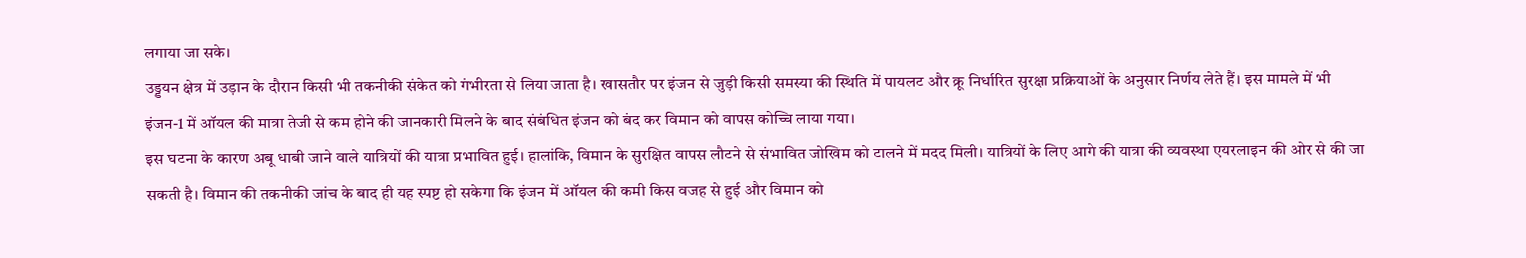लगाया जा सके।
उड्डयन क्षेत्र में उड़ान के दौरान किसी भी तकनीकी संकेत को गंभीरता से लिया जाता है। खासतौर पर इंजन से जुड़ी किसी समस्या की स्थिति में पायलट और क्रू निर्धारित सुरक्षा प्रक्रियाओं के अनुसार निर्णय लेते हैं। इस मामले में भी इंजन-1 में ऑयल की मात्रा तेजी से कम होने की जानकारी मिलने के बाद संबंधित इंजन को बंद कर विमान को वापस कोच्चि लाया गया।
इस घटना के कारण अबू धाबी जाने वाले यात्रियों की यात्रा प्रभावित हुई। हालांकि, विमान के सुरक्षित वापस लौटने से संभावित जोखिम को टालने में मदद मिली। यात्रियों के लिए आगे की यात्रा की व्यवस्था एयरलाइन की ओर से की जा सकती है। विमान की तकनीकी जांच के बाद ही यह स्पष्ट हो सकेगा कि इंजन में ऑयल की कमी किस वजह से हुई और विमान को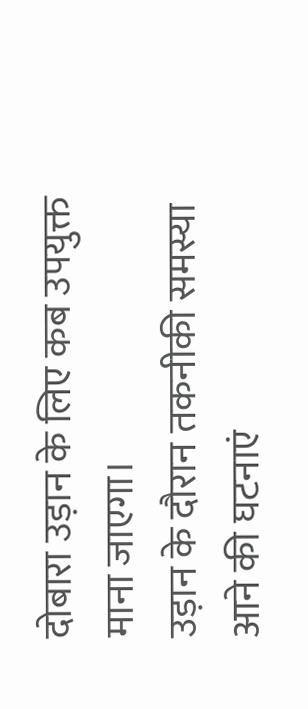दोबारा उड़ान के लिए कब उपयुक्त माना जाएगा।
उड़ान के दौरान तकनीकी समस्या आने की घटनाएं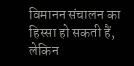विमानन संचालन का हिस्सा हो सकती हैं, लेकिन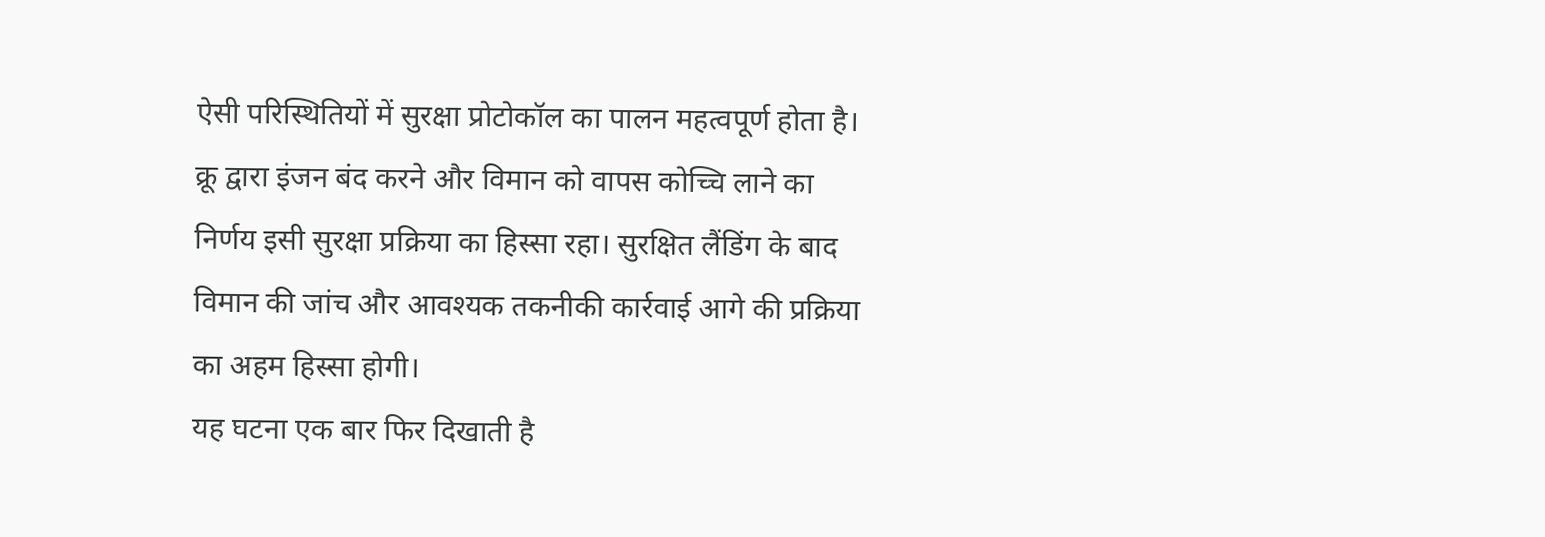ऐसी परिस्थितियों में सुरक्षा प्रोटोकॉल का पालन महत्वपूर्ण होता है। क्रू द्वारा इंजन बंद करने और विमान को वापस कोच्चि लाने का निर्णय इसी सुरक्षा प्रक्रिया का हिस्सा रहा। सुरक्षित लैंडिंग के बाद विमान की जांच और आवश्यक तकनीकी कार्रवाई आगे की प्रक्रिया का अहम हिस्सा होगी।
यह घटना एक बार फिर दिखाती है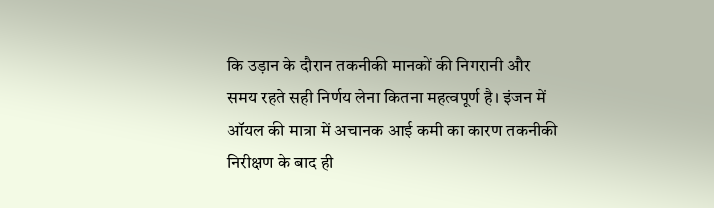कि उड़ान के दौरान तकनीकी मानकों की निगरानी और समय रहते सही निर्णय लेना कितना महत्वपूर्ण है। इंजन में ऑयल की मात्रा में अचानक आई कमी का कारण तकनीकी निरीक्षण के बाद ही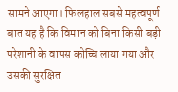सामने आएगा। फिलहाल सबसे महत्वपूर्ण बात यह है कि विमान को बिना किसी बड़ी परेशानी के वापस कोच्चि लाया गया और उसकी सुरक्षित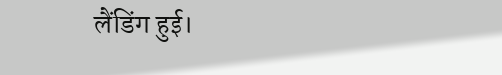लैंडिंग हुई।